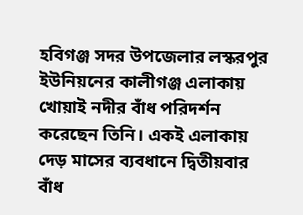হবিগঞ্জ সদর উপজেলার লস্করপুর ইউনিয়নের কালীগঞ্জ এলাকায় খোয়াই নদীর বাঁধ পরিদর্শন করেছেন তিনি। একই এলাকায় দেড় মাসের ব্যবধানে দ্বিতীয়বার বাঁধ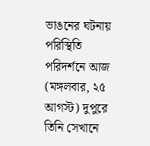ভাঙনের ঘটনায় পরিস্থিতি পরিদর্শনে আজ (মঙ্গলবার, ২৫ আগস্ট) দুপুরে তিনি সেখানে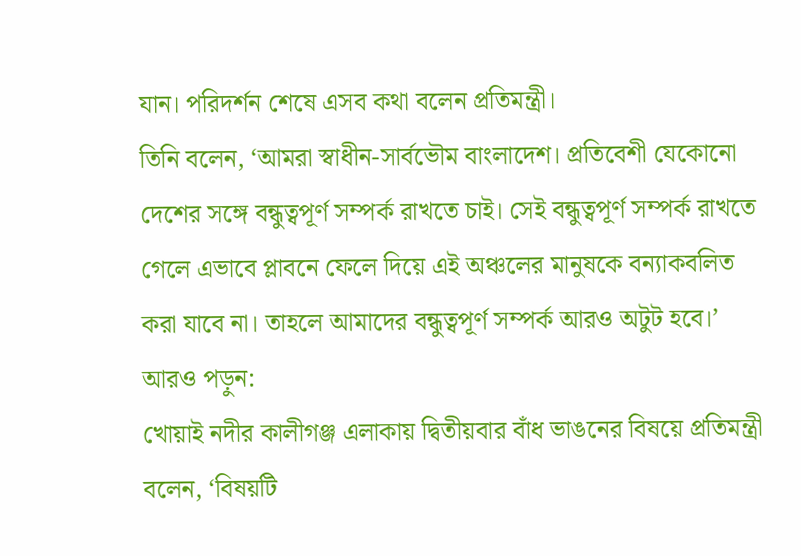যান। পরিদর্শন শেষে এসব কথা বলেন প্রতিমন্ত্রী।
তিনি বলেন, ‘আমরা স্বাধীন-সার্বভৌম বাংলাদেশ। প্রতিবেশী যেকোনো দেশের সঙ্গে বন্ধুত্বপূর্ণ সম্পর্ক রাখতে চাই। সেই বন্ধুত্বপূর্ণ সম্পর্ক রাখতে গেলে এভাবে প্লাবনে ফেলে দিয়ে এই অঞ্চলের মানুষকে বন্যাকবলিত করা যাবে না। তাহলে আমাদের বন্ধুত্বপূর্ণ সম্পর্ক আরও অটুট হবে।’
আরও পড়ুন:
খোয়াই নদীর কালীগঞ্জ এলাকায় দ্বিতীয়বার বাঁধ ভাঙনের বিষয়ে প্রতিমন্ত্রী বলেন, ‘বিষয়টি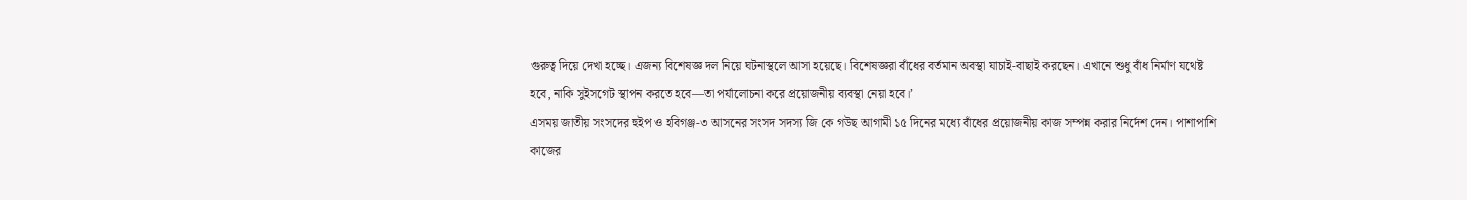গুরুত্ব দিয়ে দেখা হচ্ছে। এজন্য বিশেষজ্ঞ দল নিয়ে ঘটনাস্থলে আসা হয়েছে। বিশেষজ্ঞরা বাঁধের বর্তমান অবস্থা যাচাই-বাছাই করছেন। এখানে শুধু বাঁধ নির্মাণ যথেষ্ট হবে, নাকি সুইসগেট স্থাপন করতে হবে—তা পর্যালোচনা করে প্রয়োজনীয় ব্যবস্থা নেয়া হবে।’
এসময় জাতীয় সংসদের হুইপ ও হবিগঞ্জ-৩ আসনের সংসদ সদস্য জি কে গউছ আগামী ১৫ দিনের মধ্যে বাঁধের প্রয়োজনীয় কাজ সম্পন্ন করার নির্দেশ দেন। পাশাপাশি কাজের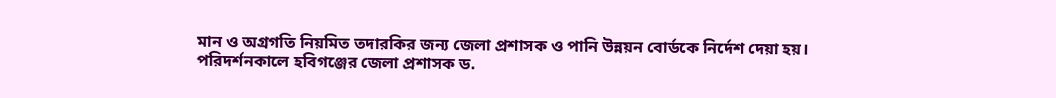মান ও অগ্রগতি নিয়মিত তদারকির জন্য জেলা প্রশাসক ও পানি উন্নয়ন বোর্ডকে নির্দেশ দেয়া হয়।
পরিদর্শনকালে হবিগঞ্জের জেলা প্রশাসক ড.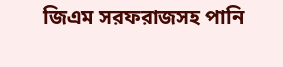জিএম সরফরাজসহ পানি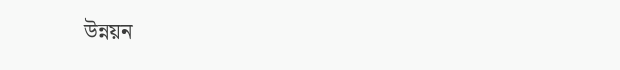উন্নয়ন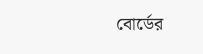বোর্ডের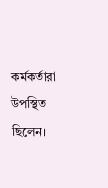কর্মকর্তারা উপস্থিত ছিলেন।